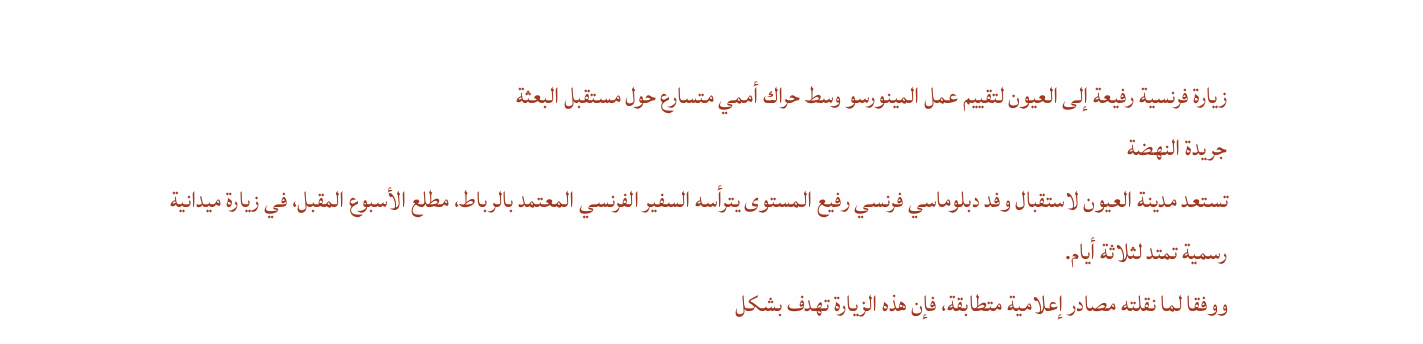زيارة فرنسية رفيعة إلى العيون لتقييم عمل المينورسو وسط حراك أممي متسارع حول مستقبل البعثة
جريدة النهضة
تستعد مدينة العيون لاستقبال وفد دبلوماسي فرنسي رفيع المستوى يترأسه السفير الفرنسي المعتمد بالرباط، مطلع الأسبوع المقبل، في زيارة ميدانية رسمية تمتد لثلاثة أيام.
ووفقا لما نقلته مصادر إعلامية متطابقة، فإن هذه الزيارة تهدف بشكل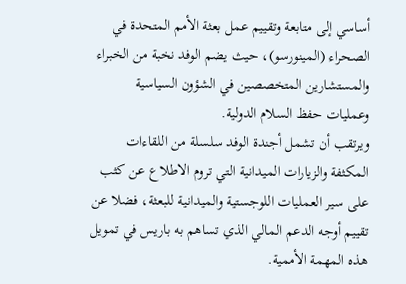أساسي إلى متابعة وتقييم عمل بعثة الأمم المتحدة في الصحراء (المينورسو)، حيث يضم الوفد نخبة من الخبراء والمستشارين المتخصصين في الشؤون السياسية وعمليات حفظ السلام الدولية.
ويرتقب أن تشمل أجندة الوفد سلسلة من اللقاءات المكثفة والزيارات الميدانية التي تروم الاطلاع عن كثب على سير العمليات اللوجستية والميدانية للبعثة، فضلا عن تقييم أوجه الدعم المالي الذي تساهم به باريس في تمويل هذه المهمة الأممية.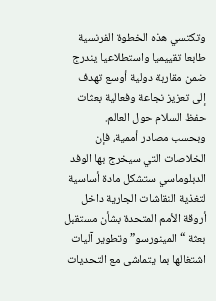وتكتسي هذه الخطوة الفرنسية طابعا تقييميا واستطلاعيا يندرج ضمن مقاربة دولية أوسع تهدف إلى تعزيز نجاعة وفعالية بعثات حفظ السلام حول العالم.
وبحسب مصادر أممية، فإن الخلاصات التي سيخرج بها الوفد الدبلوماسي ستشكل مادة أساسية لتغذية النقاشات الجارية داخل أروقة الأمم المتحدة بشأن مستقبل بعثة “المينورسو” وتطوير آليات اشتغالها بما يتماشى مع التحديات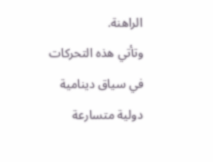الراهنة.
وتأتي هذه التحركات في سياق دينامية دولية متسارعة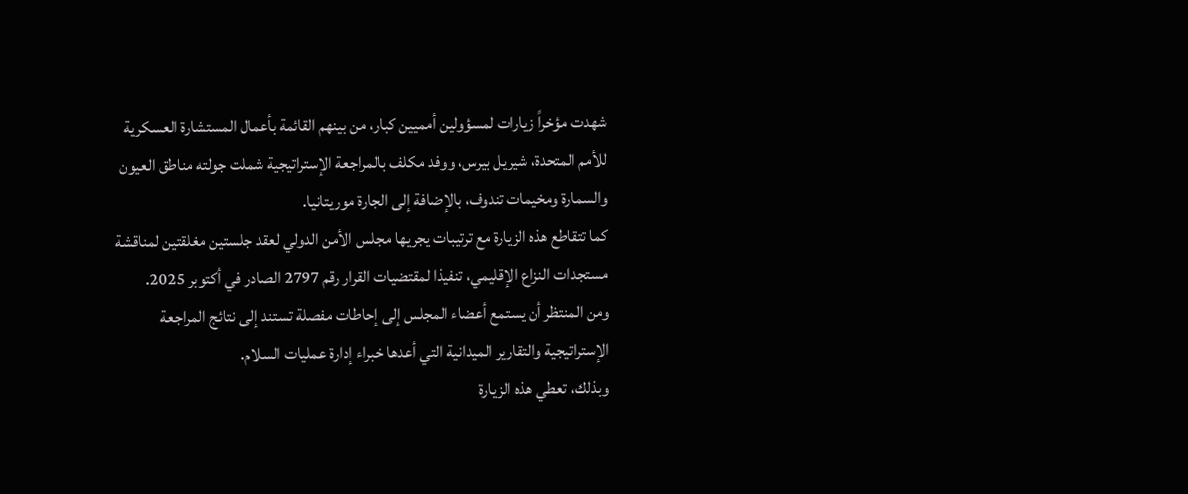شهدت مؤخراً زيارات لمسؤولين أمميين كبار، من بينهم القائمة بأعمال المستشارة العسكرية للأمم المتحدة، شيريل بيرس، ووفد مكلف بالمراجعة الإستراتيجية شملت جولته مناطق العيون والسمارة ومخيمات تندوف، بالإضافة إلى الجارة موريتانيا.
كما تتقاطع هذه الزيارة مع ترتيبات يجريها مجلس الأمن الدولي لعقد جلستين مغلقتين لمناقشة مستجدات النزاع الإقليمي، تنفيذا لمقتضيات القرار رقم 2797 الصادر في أكتوبر 2025.
ومن المنتظر أن يستمع أعضاء المجلس إلى إحاطات مفصلة تستند إلى نتائج المراجعة الإستراتيجية والتقارير الميدانية التي أعدها خبراء إدارة عمليات السلام.
وبذلك، تعطي هذه الزيارة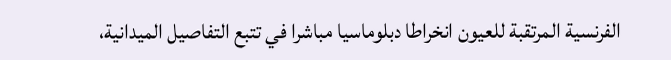الفرنسية المرتقبة للعيون انخراطا دبلوماسيا مباشرا في تتبع التفاصيل الميدانية،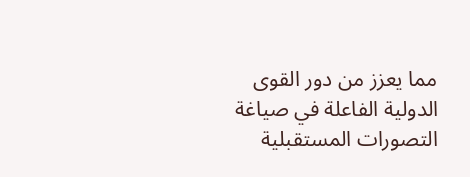مما يعزز من دور القوى الدولية الفاعلة في صياغة التصورات المستقبلية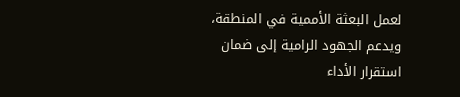لعمل البعثة الأممية في المنطقة، ويدعم الجهود الرامية إلى ضمان استقرار الأداء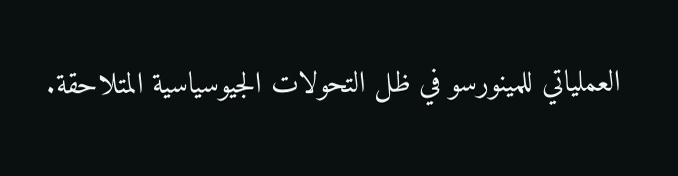العملياتي للمينورسو في ظل التحولات الجيوسياسية المتلاحقة.